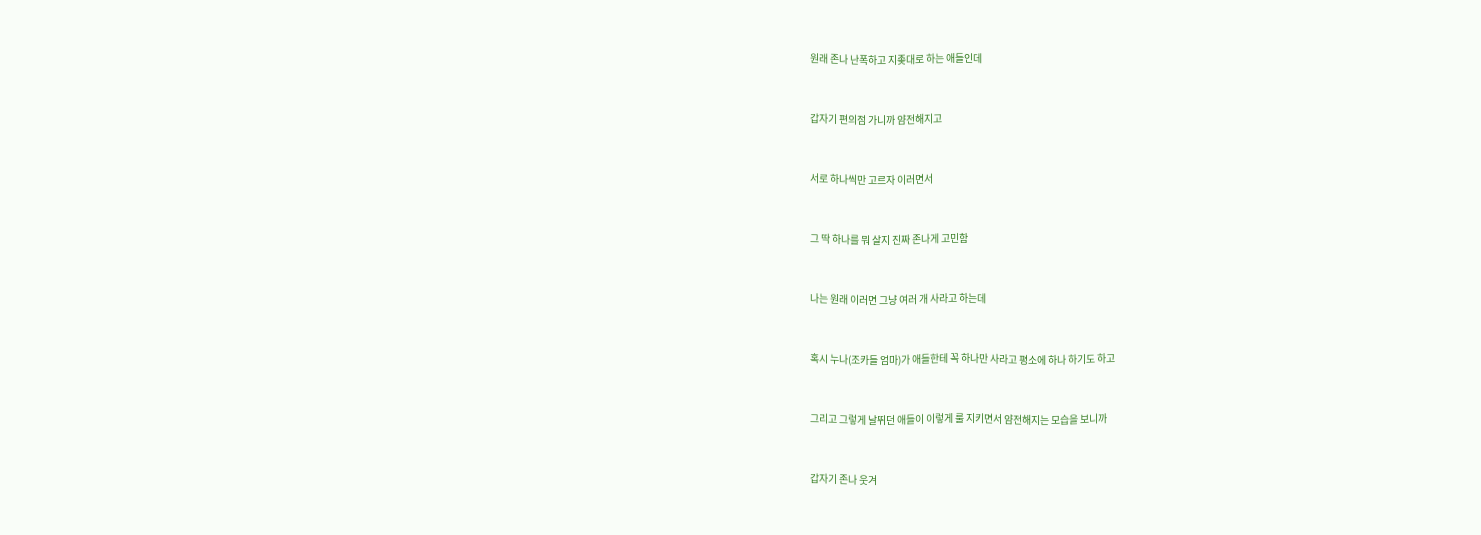원래 존나 난폭하고 지좆대로 하는 애들인데


갑자기 편의점 가니까 얌전해지고


서로 하나씩만 고르자 이러면서


그 딱 하나를 뭐 살지 진짜 존나게 고민함


나는 원래 이러면 그냥 여러 개 사라고 하는데


혹시 누나(조카들 엄마)가 애들한테 꼭 하나만 사라고 평소에 하나 하기도 하고


그리고 그렇게 날뛰던 애들이 이렇게 룰 지키면서 얌전해지는 모습을 보니까


갑자기 존나 웃겨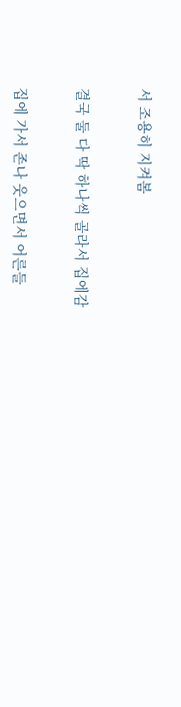서 조용히 지켜봄


결국 둘 다 딱 하나씩 골라서 집에감


집에 가서 존나 웃으면서 어른들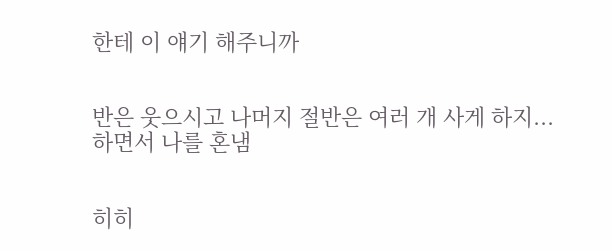한테 이 얘기 해주니까


반은 웃으시고 나머지 절반은 여러 개 사게 하지... 하면서 나를 혼냄


히히